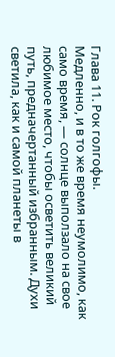Глава 11. Рок голгофы.
Медленно, и в то же время неумолимо, как само время, — солнце выползало на свое любимое место, чтобы осветить великий путь, предначертанный избранным. Духи светила, как и самой планеты в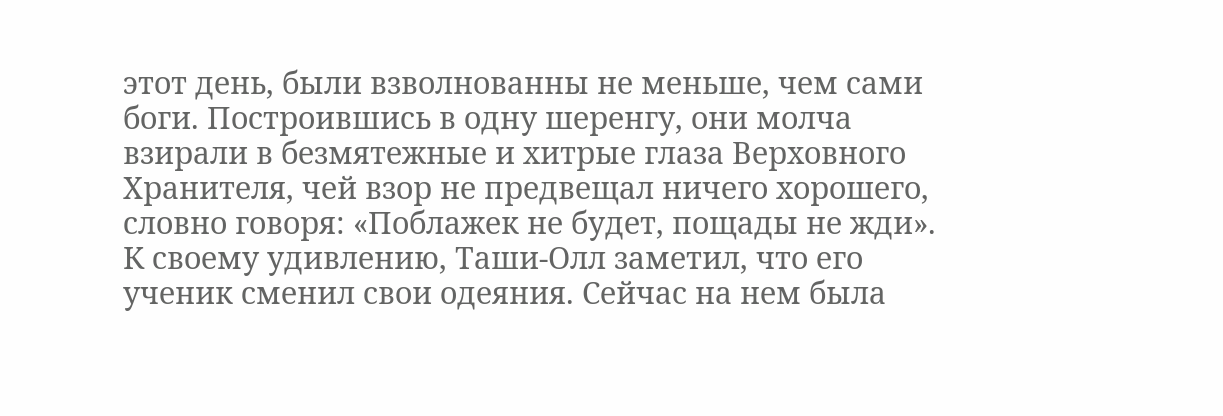этот день, были взволнованны не меньше, чем сами боги. Построившись в одну шеренгу, они молча взирали в безмятежные и хитрые глаза Верховного Хранителя, чей взор не предвещал ничего хорошего, словно говоря: «Поблажек не будет, пощады не жди». К своему удивлению, Таши-Олл заметил, что его ученик сменил свои одеяния. Сейчас на нем была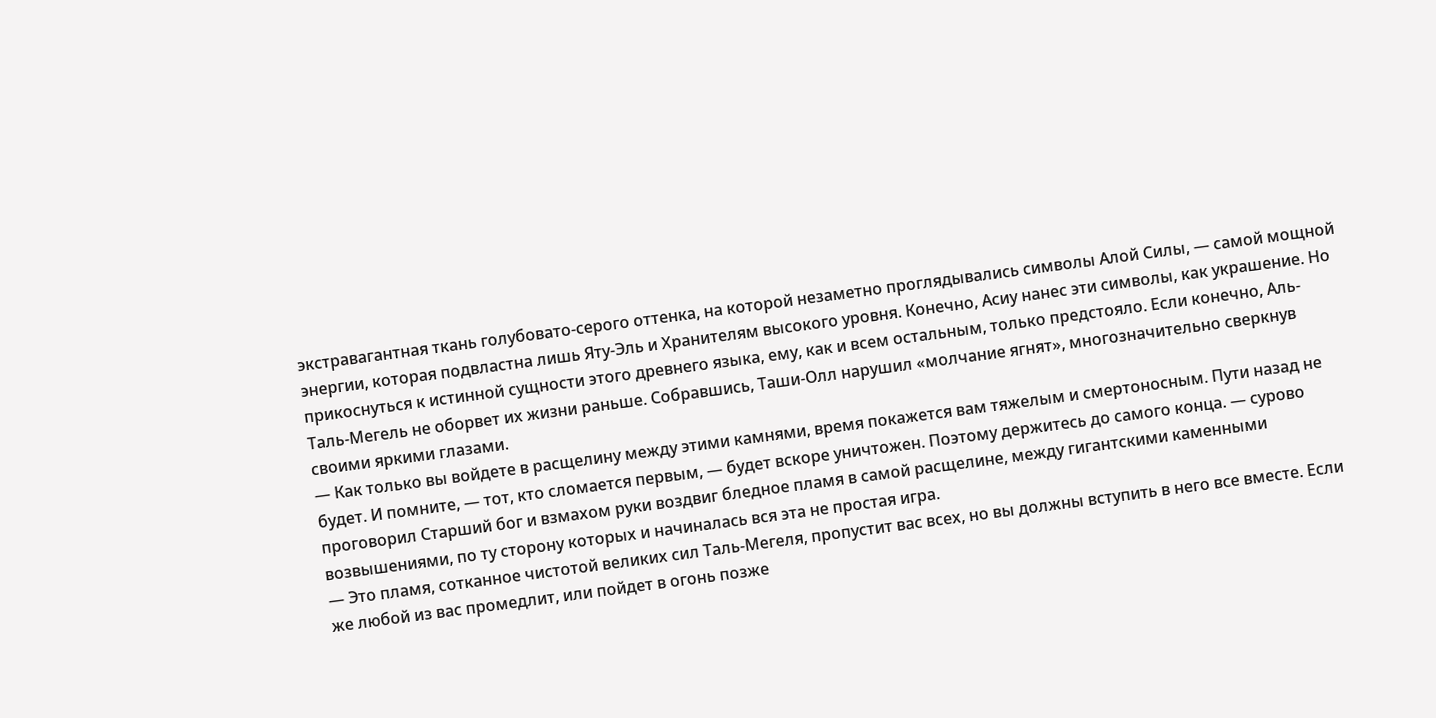экстравагантная ткань голубовато-серого оттенка, на которой незаметно проглядывались символы Алой Силы, — самой мощной энергии, которая подвластна лишь Яту-Эль и Хранителям высокого уровня. Конечно, Асиу нанес эти символы, как украшение. Но прикоснуться к истинной сущности этого древнего языка, ему, как и всем остальным, только предстояло. Если конечно, Аль-Таль-Мегель не оборвет их жизни раньше. Собравшись, Таши-Олл нарушил «молчание ягнят», многозначительно сверкнув своими яркими глазами.
— Как только вы войдете в расщелину между этими камнями, время покажется вам тяжелым и смертоносным. Пути назад не будет. И помните, — тот, кто сломается первым, — будет вскоре уничтожен. Поэтому держитесь до самого конца. — сурово проговорил Старший бог и взмахом руки воздвиг бледное пламя в самой расщелине, между гигантскими каменными возвышениями, по ту сторону которых и начиналась вся эта не простая игра.
— Это пламя, сотканное чистотой великих сил Таль-Мегеля, пропустит вас всех, но вы должны вступить в него все вместе. Если же любой из вас промедлит, или пойдет в огонь позже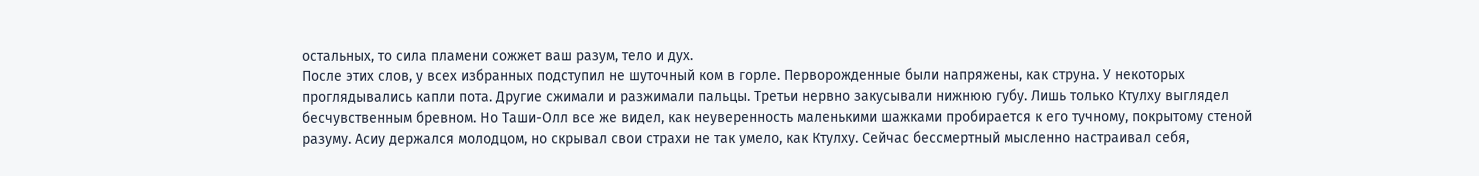остальных, то сила пламени сожжет ваш разум, тело и дух.
После этих слов, у всех избранных подступил не шуточный ком в горле. Перворожденные были напряжены, как струна. У некоторых проглядывались капли пота. Другие сжимали и разжимали пальцы. Третьи нервно закусывали нижнюю губу. Лишь только Ктулху выглядел бесчувственным бревном. Но Таши-Олл все же видел, как неуверенность маленькими шажками пробирается к его тучному, покрытому стеной разуму. Асиу держался молодцом, но скрывал свои страхи не так умело, как Ктулху. Сейчас бессмертный мысленно настраивал себя,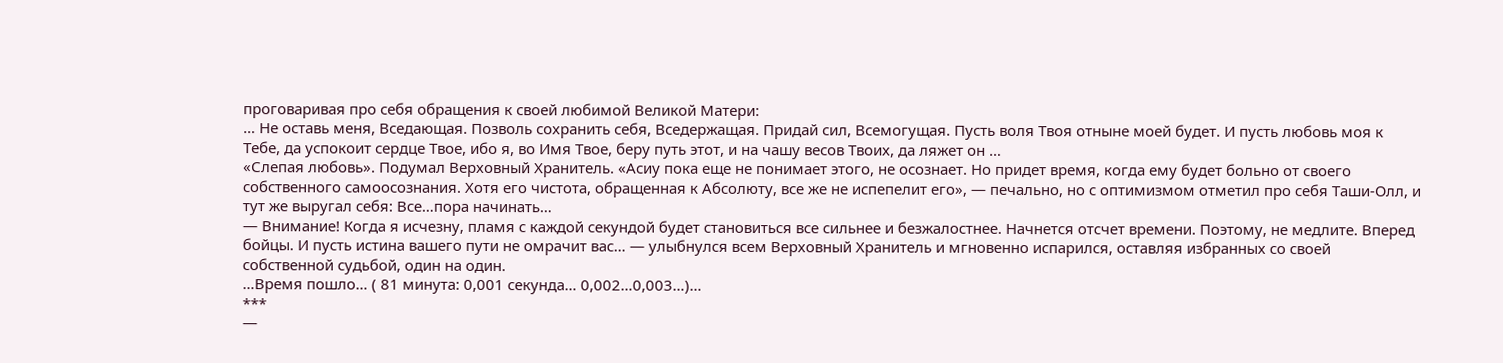проговаривая про себя обращения к своей любимой Великой Матери:
… Не оставь меня, Вседающая. Позволь сохранить себя, Вседержащая. Придай сил, Всемогущая. Пусть воля Твоя отныне моей будет. И пусть любовь моя к Тебе, да успокоит сердце Твое, ибо я, во Имя Твое, беру путь этот, и на чашу весов Твоих, да ляжет он …
«Слепая любовь». Подумал Верховный Хранитель. «Асиу пока еще не понимает этого, не осознает. Но придет время, когда ему будет больно от своего собственного самоосознания. Хотя его чистота, обращенная к Абсолюту, все же не испепелит его», — печально, но с оптимизмом отметил про себя Таши-Олл, и тут же выругал себя: Все…пора начинать…
— Внимание! Когда я исчезну, пламя с каждой секундой будет становиться все сильнее и безжалостнее. Начнется отсчет времени. Поэтому, не медлите. Вперед бойцы. И пусть истина вашего пути не омрачит вас… — улыбнулся всем Верховный Хранитель и мгновенно испарился, оставляя избранных со своей собственной судьбой, один на один.
…Время пошло… ( 81 минута: 0,001 секунда… 0,002…0,003…)…
***
—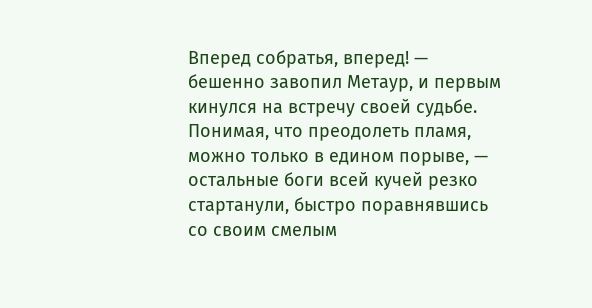Вперед собратья, вперед! — бешенно завопил Метаур, и первым кинулся на встречу своей судьбе.
Понимая, что преодолеть пламя, можно только в едином порыве, — остальные боги всей кучей резко стартанули, быстро поравнявшись со своим смелым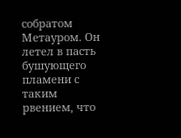собратом Метауром. Он летел в пасть бушующего пламени с таким рвением, что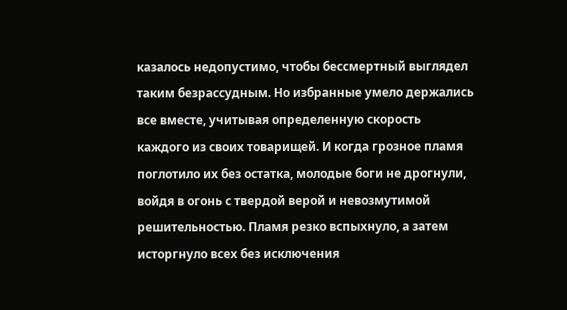казалось недопустимо, чтобы бессмертный выглядел таким безрассудным. Но избранные умело держались все вместе, учитывая определенную скорость каждого из своих товарищей. И когда грозное пламя поглотило их без остатка, молодые боги не дрогнули, войдя в огонь с твердой верой и невозмутимой решительностью. Пламя резко вспыхнуло, а затем исторгнуло всех без исключения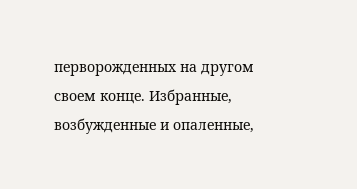перворожденных на другом своем конце. Избранные, возбужденные и опаленные,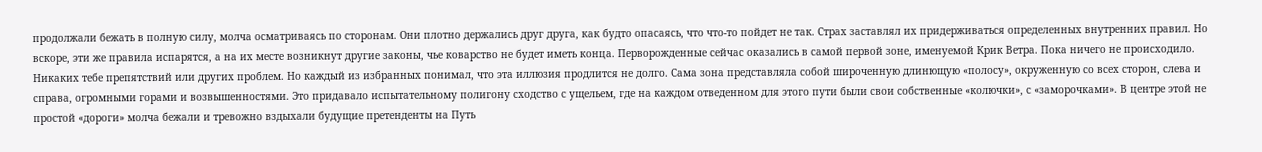продолжали бежать в полную силу, молча осматриваясь по сторонам. Они плотно держались друг друга, как будто опасаясь, что что-то пойдет не так. Страх заставлял их придерживаться определенных внутренних правил. Но вскоре, эти же правила испарятся, а на их месте возникнут другие законы, чье коварство не будет иметь конца. Перворожденные сейчас оказались в самой первой зоне, именуемой Крик Ветра. Пока ничего не происходило. Никаких тебе препятствий или других проблем. Но каждый из избранных понимал, что эта иллюзия продлится не долго. Сама зона представляла собой широченную длинющую «полосу», окруженную со всех сторон, слева и справа, огромными горами и возвышенностями. Это придавало испытательному полигону сходство с ущельем, где на каждом отведенном для этого пути были свои собственные «колючки», с «заморочками». В центре этой не простой «дороги» молча бежали и тревожно вздыхали будущие претенденты на Путь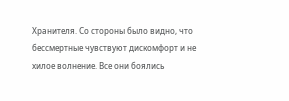Хранителя. Со стороны было видно, что бессмертные чувствуют дискомфорт и не хилое волнение. Все они боялись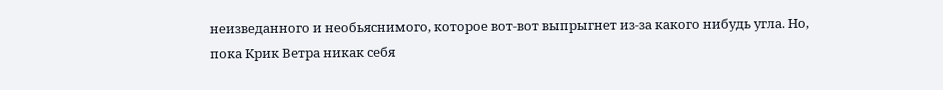неизведанного и необьяснимого, которое вот-вот выпрыгнет из-за какого нибудь угла. Но, пока Крик Ветра никак себя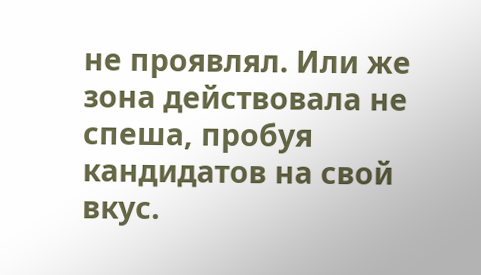не проявлял. Или же зона действовала не спеша, пробуя кандидатов на свой вкус.